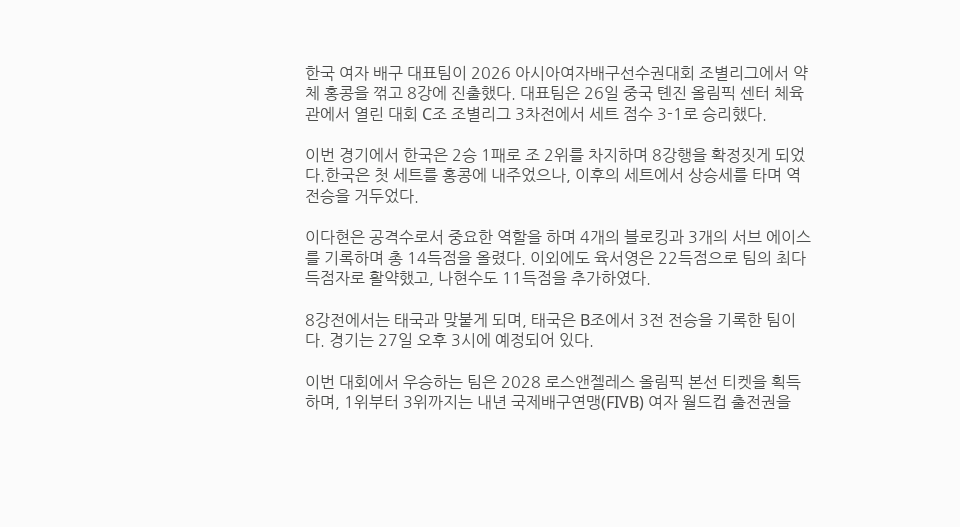한국 여자 배구 대표팀이 2026 아시아여자배구선수권대회 조별리그에서 약체 홍콩을 꺾고 8강에 진출했다. 대표팀은 26일 중국 톈진 올림픽 센터 체육관에서 열린 대회 C조 조별리그 3차전에서 세트 점수 3-1로 승리했다.

이번 경기에서 한국은 2승 1패로 조 2위를 차지하며 8강행을 확정짓게 되었다.한국은 첫 세트를 홍콩에 내주었으나, 이후의 세트에서 상승세를 타며 역전승을 거두었다.

이다현은 공격수로서 중요한 역할을 하며 4개의 블로킹과 3개의 서브 에이스를 기록하며 총 14득점을 올렸다. 이외에도 육서영은 22득점으로 팀의 최다 득점자로 활약했고, 나현수도 11득점을 추가하였다.

8강전에서는 태국과 맞붙게 되며, 태국은 B조에서 3전 전승을 기록한 팀이다. 경기는 27일 오후 3시에 예정되어 있다.

이번 대회에서 우승하는 팀은 2028 로스앤젤레스 올림픽 본선 티켓을 획득하며, 1위부터 3위까지는 내년 국제배구연맹(FIVB) 여자 월드컵 출전권을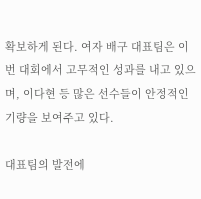확보하게 된다. 여자 배구 대표팀은 이번 대회에서 고무적인 성과를 내고 있으며, 이다현 등 많은 선수들이 안정적인 기량을 보여주고 있다.

대표팀의 발전에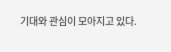기대와 관심이 모아지고 있다.